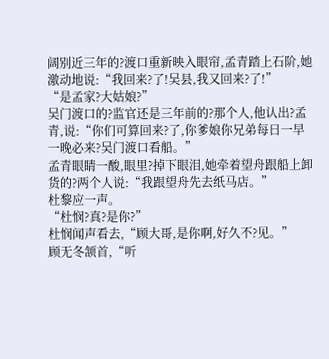阔别近三年的?渡口重新映入眼帘,孟青踏上石阶,她激动地说:“我回来?了!吴县,我又回来?了!”
“是孟家?大姑娘?”
吴门渡口的?监官还是三年前的?那个人,他认出?孟青,说:“你们可算回来?了,你爹娘你兄弟每日一早一晚必来?吴门渡口看船。”
孟青眼睛一酸,眼里?掉下眼泪,她牵着望舟跟船上卸货的?两个人说:“我跟望舟先去纸马店。”
杜黎应一声。
“杜悯?真?是你?”
杜悯闻声看去,“顾大哥,是你啊,好久不?见。”
顾无冬颔首,“听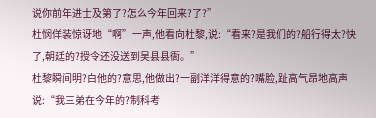说你前年进士及第了?怎么今年回来?了?”
杜悯佯装惊讶地“啊”一声,他看向杜黎,说:“看来?是我们的?船行得太?快了,朝廷的?授令还没送到吴县县衙。”
杜黎瞬间明?白他的?意思,他做出?一副洋洋得意的?嘴脸,趾高气昂地高声说:“我三弟在今年的?制科考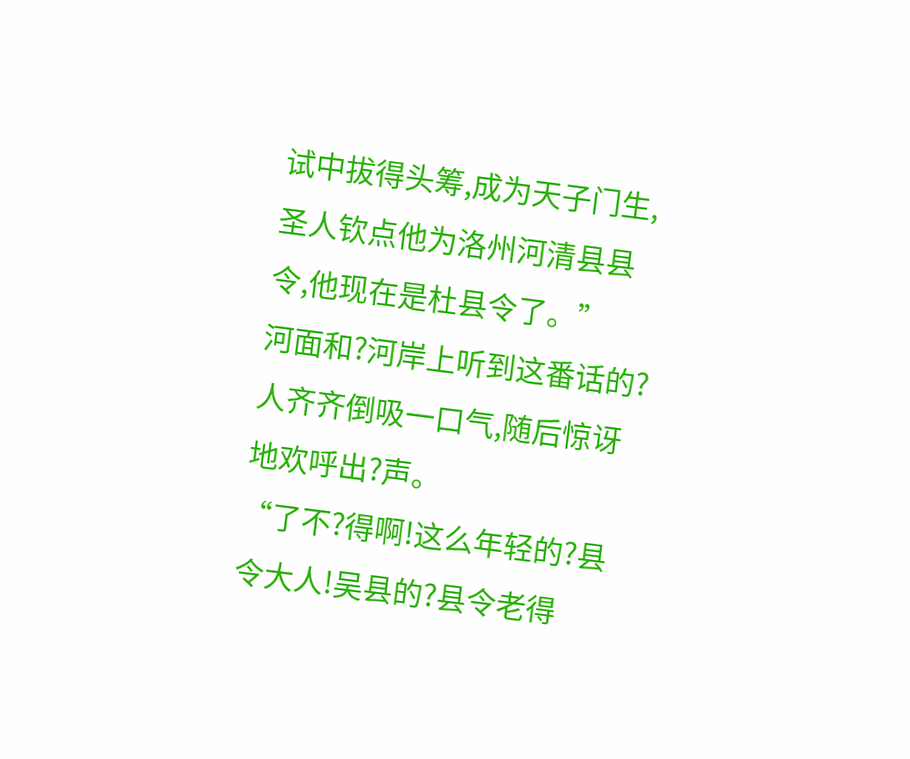试中拔得头筹,成为天子门生,圣人钦点他为洛州河清县县令,他现在是杜县令了。”
河面和?河岸上听到这番话的?人齐齐倒吸一口气,随后惊讶地欢呼出?声。
“了不?得啊!这么年轻的?县令大人!吴县的?县令老得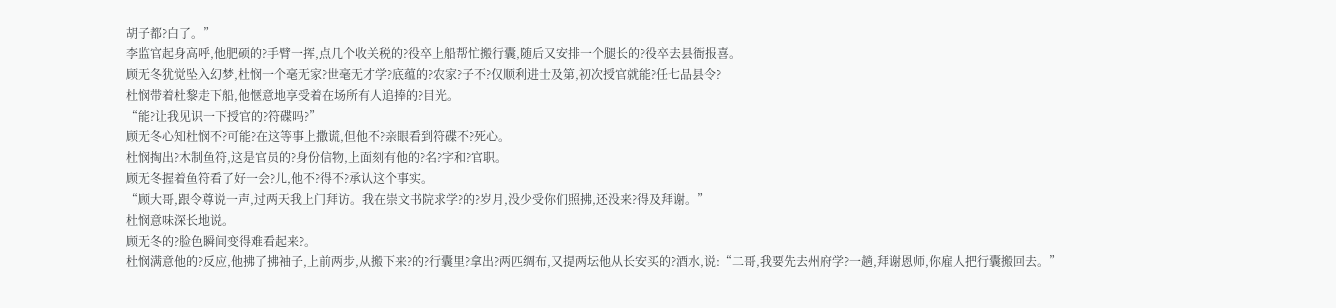胡子都?白了。”
李监官起身高呼,他肥硕的?手臂一挥,点几个收关税的?役卒上船帮忙搬行囊,随后又安排一个腿长的?役卒去县衙报喜。
顾无冬犹觉坠入幻梦,杜悯一个毫无家?世毫无才学?底蕴的?农家?子不?仅顺利进士及第,初次授官就能?任七品县令?
杜悯带着杜黎走下船,他惬意地享受着在场所有人追捧的?目光。
“能?让我见识一下授官的?符碟吗?”
顾无冬心知杜悯不?可能?在这等事上撒谎,但他不?亲眼看到符碟不?死心。
杜悯掏出?木制鱼符,这是官员的?身份信物,上面刻有他的?名?字和?官职。
顾无冬握着鱼符看了好一会?儿,他不?得不?承认这个事实。
“顾大哥,跟令尊说一声,过两天我上门拜访。我在崇文书院求学?的?岁月,没少受你们照拂,还没来?得及拜谢。”
杜悯意味深长地说。
顾无冬的?脸色瞬间变得难看起来?。
杜悯满意他的?反应,他拂了拂袖子,上前两步,从搬下来?的?行囊里?拿出?两匹绸布,又提两坛他从长安买的?酒水,说:“二哥,我要先去州府学?一趟,拜谢恩师,你雇人把行囊搬回去。”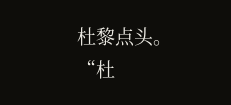杜黎点头。
“杜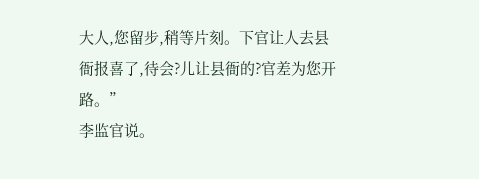大人,您留步,稍等片刻。下官让人去县衙报喜了,待会?儿让县衙的?官差为您开路。”
李监官说。